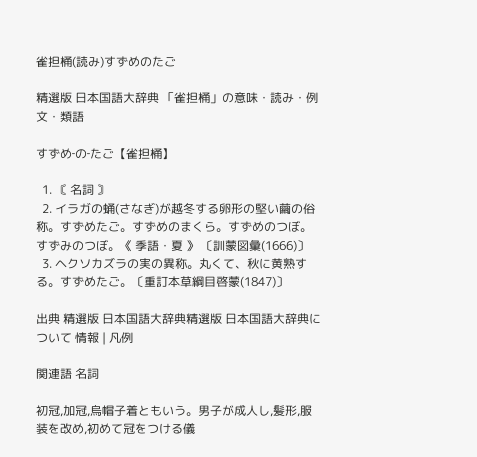雀担桶(読み)すずめのたご

精選版 日本国語大辞典 「雀担桶」の意味・読み・例文・類語

すずめ‐の‐たご【雀担桶】

  1. 〘 名詞 〙
  2. イラガの蛹(さなぎ)が越冬する卵形の堅い繭の俗称。すずめたご。すずめのまくら。すずめのつぼ。すずみのつぼ。《 季語・夏 》 〔訓蒙図彙(1666)〕
  3. ヘクソカズラの実の異称。丸くて、秋に黄熟する。すずめたご。〔重訂本草綱目啓蒙(1847)〕

出典 精選版 日本国語大辞典精選版 日本国語大辞典について 情報 | 凡例

関連語 名詞

初冠,加冠,烏帽子着ともいう。男子が成人し,髪形,服装を改め,初めて冠をつける儀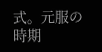式。元服の時期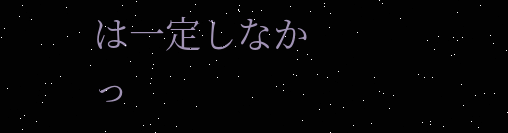は一定しなかっ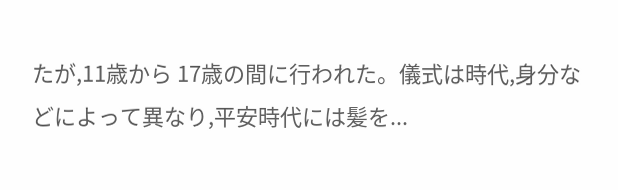たが,11歳から 17歳の間に行われた。儀式は時代,身分などによって異なり,平安時代には髪を...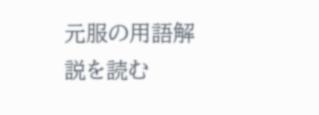元服の用語解説を読む